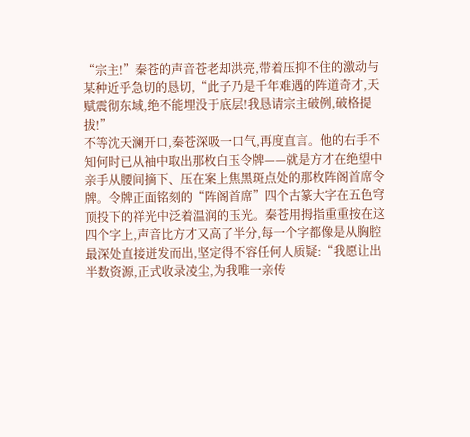“宗主!”秦苍的声音苍老却洪亮,带着压抑不住的激动与某种近乎急切的恳切,“此子乃是千年难遇的阵道奇才,天赋震彻东域,绝不能埋没于底层!我恳请宗主破例,破格提拔!”
不等沈天澜开口,秦苍深吸一口气,再度直言。他的右手不知何时已从袖中取出那枚白玉令牌——就是方才在绝望中亲手从腰间摘下、压在案上焦黑斑点处的那枚阵阁首席令牌。令牌正面铭刻的“阵阁首席”四个古篆大字在五色穹顶投下的祥光中泛着温润的玉光。秦苍用拇指重重按在这四个字上,声音比方才又高了半分,每一个字都像是从胸腔最深处直接迸发而出,坚定得不容任何人质疑:“我愿让出半数资源,正式收录凌尘,为我唯一亲传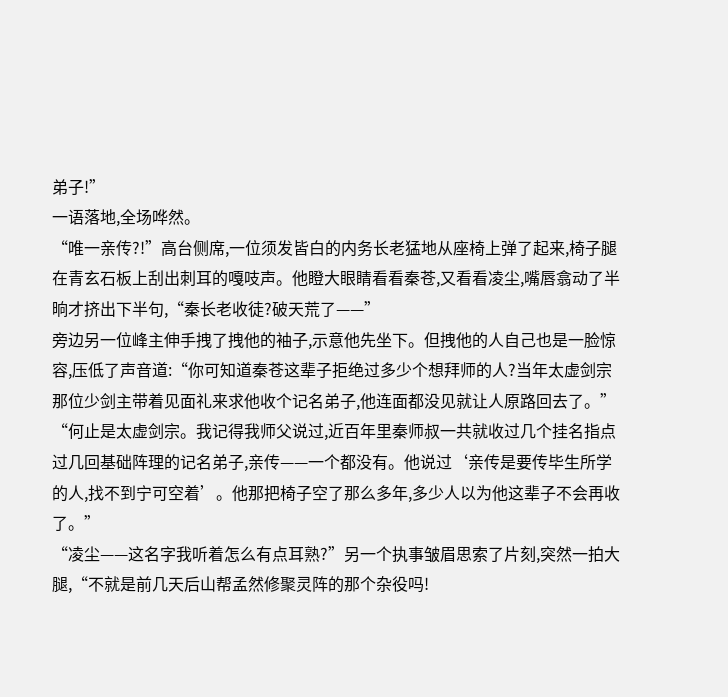弟子!”
一语落地,全场哗然。
“唯一亲传?!”高台侧席,一位须发皆白的内务长老猛地从座椅上弹了起来,椅子腿在青玄石板上刮出刺耳的嘎吱声。他瞪大眼睛看看秦苍,又看看凌尘,嘴唇翕动了半晌才挤出下半句,“秦长老收徒?破天荒了——”
旁边另一位峰主伸手拽了拽他的袖子,示意他先坐下。但拽他的人自己也是一脸惊容,压低了声音道:“你可知道秦苍这辈子拒绝过多少个想拜师的人?当年太虚剑宗那位少剑主带着见面礼来求他收个记名弟子,他连面都没见就让人原路回去了。”
“何止是太虚剑宗。我记得我师父说过,近百年里秦师叔一共就收过几个挂名指点过几回基础阵理的记名弟子,亲传——一个都没有。他说过‘亲传是要传毕生所学的人,找不到宁可空着’。他那把椅子空了那么多年,多少人以为他这辈子不会再收了。”
“凌尘——这名字我听着怎么有点耳熟?”另一个执事皱眉思索了片刻,突然一拍大腿,“不就是前几天后山帮孟然修聚灵阵的那个杂役吗!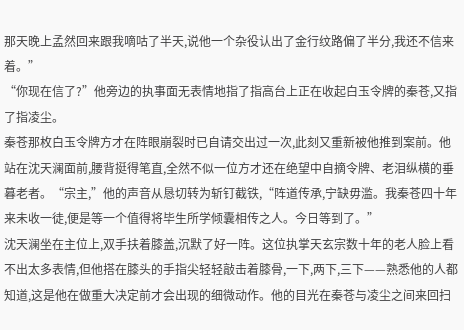那天晚上孟然回来跟我嘀咕了半天,说他一个杂役认出了金行纹路偏了半分,我还不信来着。”
“你现在信了?”他旁边的执事面无表情地指了指高台上正在收起白玉令牌的秦苍,又指了指凌尘。
秦苍那枚白玉令牌方才在阵眼崩裂时已自请交出过一次,此刻又重新被他推到案前。他站在沈天澜面前,腰背挺得笔直,全然不似一位方才还在绝望中自摘令牌、老泪纵横的垂暮老者。“宗主,”他的声音从恳切转为斩钉截铁,“阵道传承,宁缺毋滥。我秦苍四十年来未收一徒,便是等一个值得将毕生所学倾囊相传之人。今日等到了。”
沈天澜坐在主位上,双手扶着膝盖,沉默了好一阵。这位执掌天玄宗数十年的老人脸上看不出太多表情,但他搭在膝头的手指尖轻轻敲击着膝骨,一下,两下,三下——熟悉他的人都知道,这是他在做重大决定前才会出现的细微动作。他的目光在秦苍与凌尘之间来回扫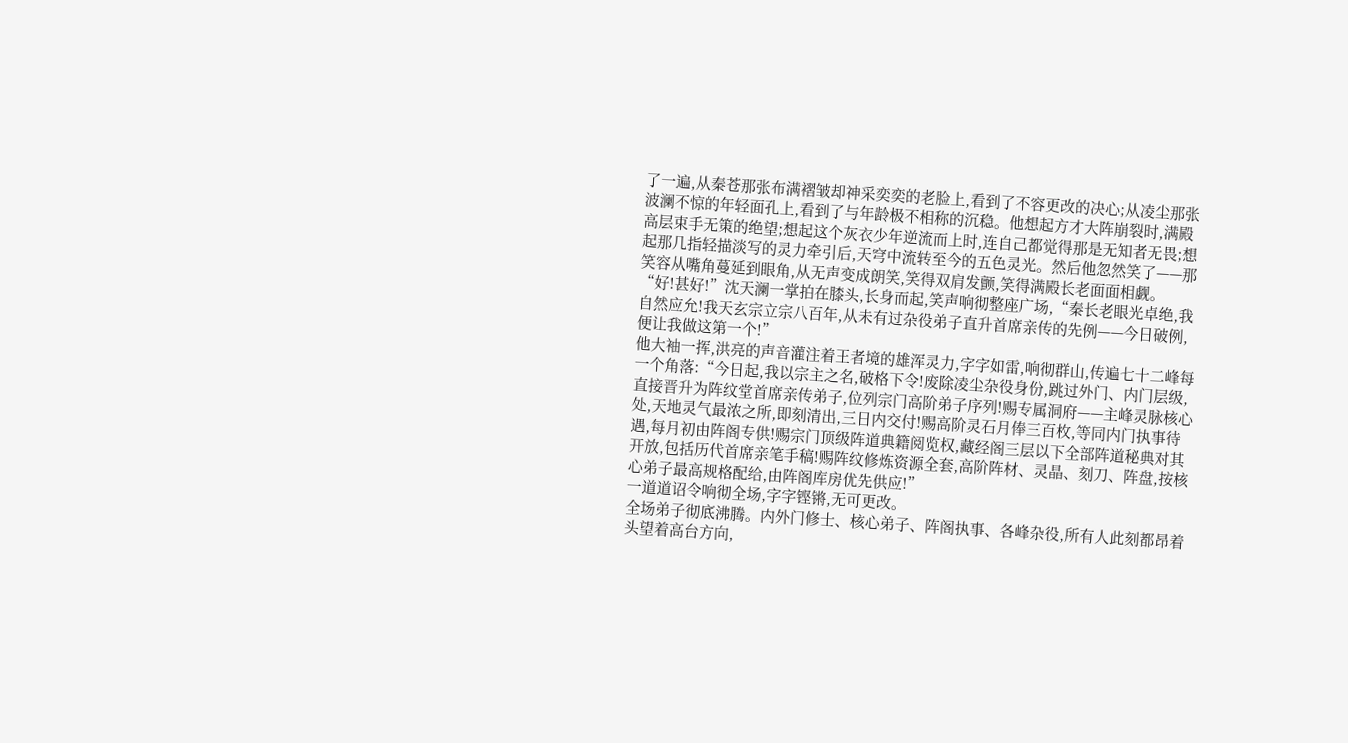了一遍,从秦苍那张布满褶皱却神采奕奕的老脸上,看到了不容更改的决心;从凌尘那张波澜不惊的年轻面孔上,看到了与年龄极不相称的沉稳。他想起方才大阵崩裂时,满殿高层束手无策的绝望;想起这个灰衣少年逆流而上时,连自己都觉得那是无知者无畏;想起那几指轻描淡写的灵力牵引后,天穹中流转至今的五色灵光。然后他忽然笑了——那笑容从嘴角蔓延到眼角,从无声变成朗笑,笑得双肩发颤,笑得满殿长老面面相觑。
“好!甚好!”沈天澜一掌拍在膝头,长身而起,笑声响彻整座广场,“秦长老眼光卓绝,我自然应允!我天玄宗立宗八百年,从未有过杂役弟子直升首席亲传的先例——今日破例,便让我做这第一个!”
他大袖一挥,洪亮的声音灌注着王者境的雄浑灵力,字字如雷,响彻群山,传遍七十二峰每一个角落:“今日起,我以宗主之名,破格下令!废除凌尘杂役身份,跳过外门、内门层级,直接晋升为阵纹堂首席亲传弟子,位列宗门高阶弟子序列!赐专属洞府——主峰灵脉核心处,天地灵气最浓之所,即刻清出,三日内交付!赐高阶灵石月俸三百枚,等同内门执事待遇,每月初由阵阁专供!赐宗门顶级阵道典籍阅览权,藏经阁三层以下全部阵道秘典对其开放,包括历代首席亲笔手稿!赐阵纹修炼资源全套,高阶阵材、灵晶、刻刀、阵盘,按核心弟子最高规格配给,由阵阁库房优先供应!”
一道道诏令响彻全场,字字铿锵,无可更改。
全场弟子彻底沸腾。内外门修士、核心弟子、阵阁执事、各峰杂役,所有人此刻都昂着头望着高台方向,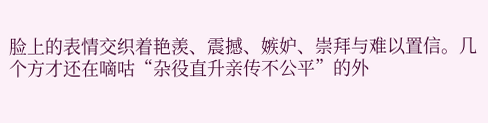脸上的表情交织着艳羡、震撼、嫉妒、崇拜与难以置信。几个方才还在嘀咕“杂役直升亲传不公平”的外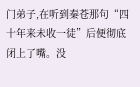门弟子,在听到秦苍那句“四十年来未收一徒”后便彻底闭上了嘴。没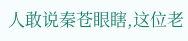人敢说秦苍眼瞎,这位老